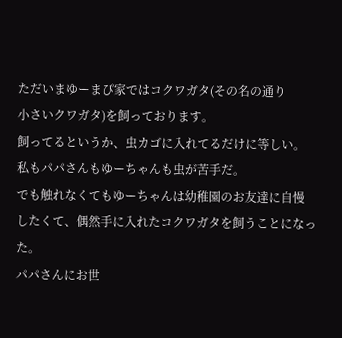ただいまゆーまぴ家ではコクワガタ(その名の通り
小さいクワガタ)を飼っております。
飼ってるというか、虫カゴに入れてるだけに等しい。
私もパパさんもゆーちゃんも虫が苦手だ。
でも触れなくてもゆーちゃんは幼稚園のお友達に自慢
したくて、偶然手に入れたコクワガタを飼うことになった。
パパさんにお世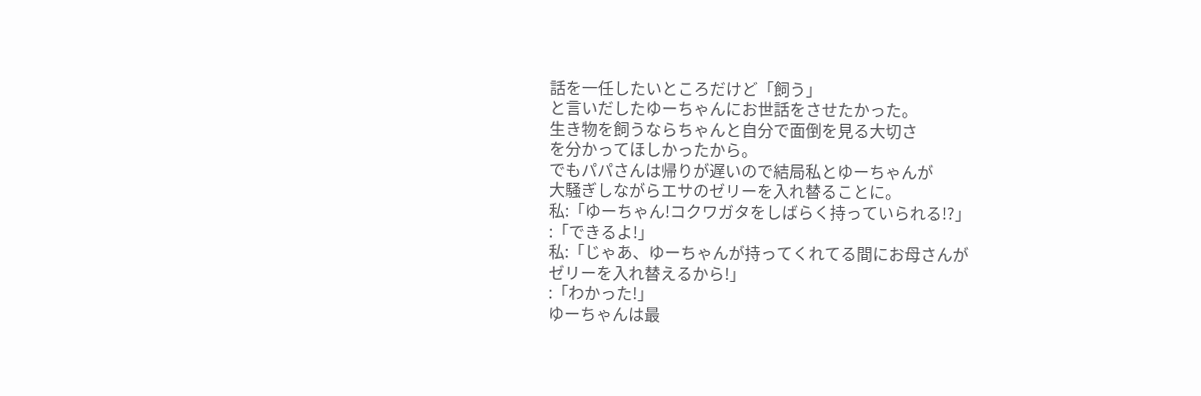話を一任したいところだけど「飼う」
と言いだしたゆーちゃんにお世話をさせたかった。
生き物を飼うならちゃんと自分で面倒を見る大切さ
を分かってほしかったから。
でもパパさんは帰りが遅いので結局私とゆーちゃんが
大騒ぎしながらエサのゼリーを入れ替ることに。
私:「ゆーちゃん!コクワガタをしばらく持っていられる!?」
:「できるよ!」
私:「じゃあ、ゆーちゃんが持ってくれてる間にお母さんが
ゼリーを入れ替えるから!」
:「わかった!」
ゆーちゃんは最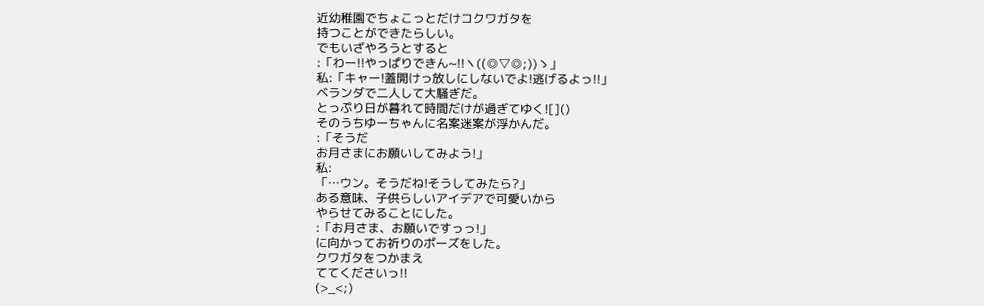近幼稚園でちょこっとだけコクワガタを
持つことができたらしい。
でもいざやろうとすると
:「わー!!やっぱりできん~!!ヽ((◎▽◎;))ゝ」
私:「キャー!蓋開けっ放しにしないでよ!逃げるよっ!!」
ベランダで二人して大騒ぎだ。
とっぷり日が暮れて時間だけが過ぎてゆく![]()
そのうちゆーちゃんに名案迷案が浮かんだ。
:「そうだ
お月さまにお願いしてみよう!」
私:
「…ウン。そうだね!そうしてみたら?」
ある意味、子供らしいアイデアで可愛いから
やらせてみることにした。
:「お月さま、お願いですっっ!」
に向かってお祈りのポーズをした。
クワガタをつかまえ
ててくださいっ!!
(>_<;)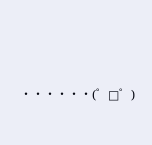・・・・・・(゜□゜)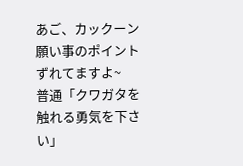あご、カックーン
願い事のポイントずれてますよ~
普通「クワガタを触れる勇気を下さい」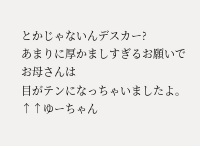とかじゃないんデスカー?
あまりに厚かましすぎるお願いでお母さんは
目がテンになっちゃいましたよ。
↑↑ゆーちゃん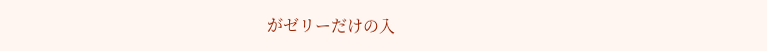がゼリーだけの入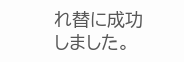れ替に成功
しました。